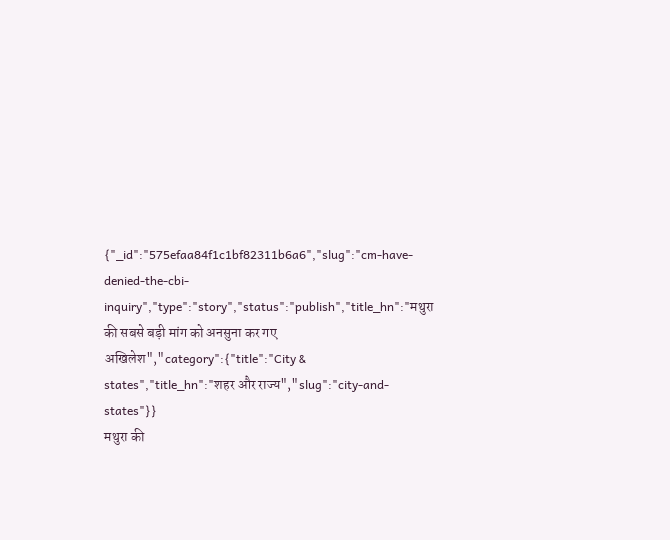{"_id":"575efaa84f1c1bf82311b6a6","slug":"cm-have-denied-the-cbi-inquiry","type":"story","status":"publish","title_hn":"मथुरा की सबसे बड़ी मांग को अनसुना कर गए अखिलेश","category":{"title":"City & states","title_hn":"शहर और राज्य","slug":"city-and-states"}}
मथुरा की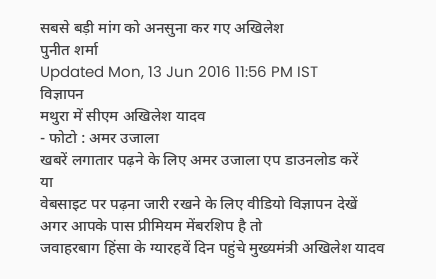सबसे बड़ी मांग को अनसुना कर गए अखिलेश
पुनीत शर्मा
Updated Mon, 13 Jun 2016 11:56 PM IST
विज्ञापन
मथुरा में सीएम अखिलेश यादव
- फोटो : अमर उजाला
खबरें लगातार पढ़ने के लिए अमर उजाला एप डाउनलोड करें
या
वेबसाइट पर पढ़ना जारी रखने के लिए वीडियो विज्ञापन देखें
अगर आपके पास प्रीमियम मेंबरशिप है तो
जवाहरबाग हिंसा के ग्यारहवें दिन पहुंचे मुख्यमंत्री अखिलेश यादव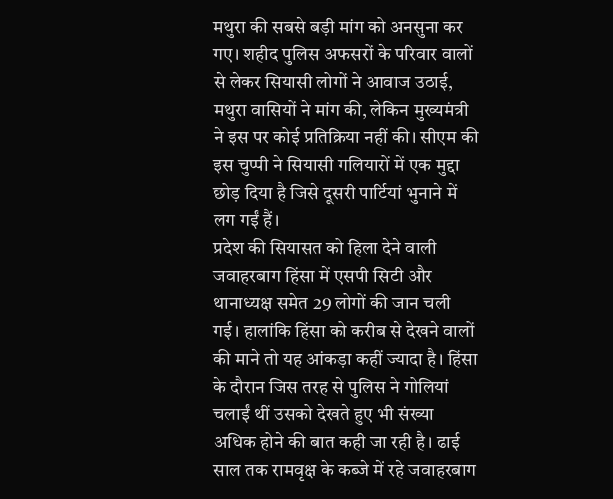मथुरा की सबसे बड़ी मांग को अनसुना कर गए। शहीद पुलिस अफसरों के परिवार वालों से लेकर सियासी लोगों ने आवाज उठाई, मथुरा वासियों ने मांग की, लेकिन मुख्यमंत्री ने इस पर कोई प्रतिक्रिया नहीं की। सीएम की इस चुप्पी ने सियासी गलियारों में एक मुद्दा छोड़ दिया है जिसे दूसरी पार्टियां भुनाने में लग गईं हैं।
प्रदेश की सियासत को हिला देने वाली जवाहरबाग हिंसा में एसपी सिटी और थानाध्यक्ष समेत 29 लोगों की जान चली गई। हालांकि हिंसा को करीब से देखने वालों की माने तो यह आंकड़ा कहीं ज्यादा है। हिंसा के दौरान जिस तरह से पुलिस ने गोलियां चलाईं थीं उसको देखते हुए भी संख्या अधिक होने की बात कही जा रही है। ढाई साल तक रामवृक्ष के कब्जे में रहे जवाहरबाग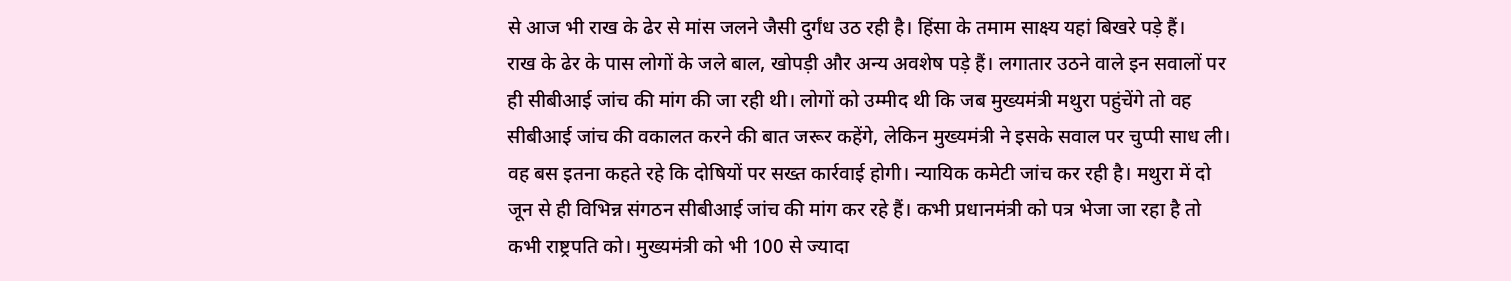से आज भी राख के ढेर से मांस जलने जैसी दुर्गंध उठ रही है। हिंसा के तमाम साक्ष्य यहां बिखरे पड़े हैं।
राख के ढेर के पास लोगों के जले बाल, खोपड़ी और अन्य अवशेष पड़े हैं। लगातार उठने वाले इन सवालों पर ही सीबीआई जांच की मांग की जा रही थी। लोगों को उम्मीद थी कि जब मुख्यमंत्री मथुरा पहुंचेंगे तो वह सीबीआई जांच की वकालत करने की बात जरूर कहेंगे, लेकिन मुख्यमंत्री ने इसके सवाल पर चुप्पी साध ली। वह बस इतना कहते रहे कि दोषियों पर सख्त कार्रवाई होगी। न्यायिक कमेटी जांच कर रही है। मथुरा में दो जून से ही विभिन्न संगठन सीबीआई जांच की मांग कर रहे हैं। कभी प्रधानमंत्री को पत्र भेजा जा रहा है तो कभी राष्ट्रपति को। मुख्यमंत्री को भी 100 से ज्यादा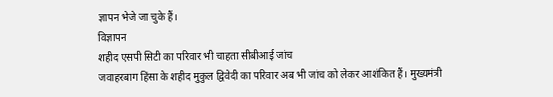ज्ञापन भेजे जा चुके हैं।
विज्ञापन
शहीद एसपी सिटी का परिवार भी चाहता सीबीआई जांच
जवाहरबाग हिंसा के शहीद मुकुल द्विवेदी का परिवार अब भी जांच को लेकर आशंकित हैं। मुख्यमंत्री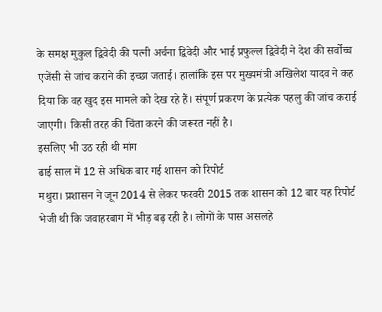के समक्ष मुकुल द्विवेदी की पत्नी अर्चना द्विवेदी और भाई प्रफुल्ल द्विवेदी ने देश की सर्वोच्च एजेंसी से जांच कराने की इच्छा जताई। हालांकि इस पर मुख्यमंत्री अखिलेश यादव ने कह दिया कि वह खुद इस मामले को देख रहे हैं। संपूर्ण प्रकरण के प्रत्येक पहलु की जांच कराई जाएगी। किसी तरह की चिंता करने की जरूरत नहीं है।
इसलिए भी उठ रही थी मांग
ढाई साल में 12 से अधिक बार गई शासन को रिपोर्ट
मथुरा। प्रशासन ने जून 2014 से लेकर फरवरी 2015 तक शासन को 12 बार यह रिपोर्ट भेजी थी कि जवाहरबाग में भीड़ बढ़ रही है। लोगों के पास असलहे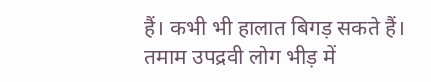हैं। कभी भी हालात बिगड़ सकते हैं। तमाम उपद्रवी लोग भीड़ में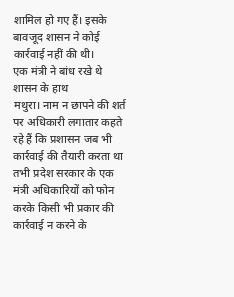शामिल हो गए हैं। इसके बावजूद शासन ने कोई कार्रवाई नहीं की थी।
एक मंत्री ने बांध रखे थे शासन के हाथ
मथुरा। नाम न छापने की शर्त पर अधिकारी लगातार कहते रहे हैं कि प्रशासन जब भी कार्रवाई की तैयारी करता था तभी प्रदेश सरकार के एक मंत्री अधिकारियों को फोन करके किसी भी प्रकार की कार्रवाई न करने के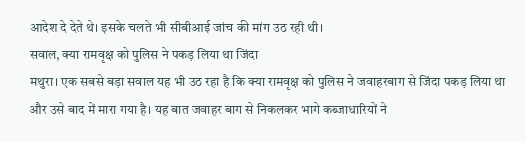आदेश दे देते थे। इसके चलते भी सीबीआई जांच की मांग उठ रही थी।
सवाल, क्या रामवृक्ष को पुलिस ने पकड़ लिया था जिंदा
मथुरा। एक सबसे बड़ा सवाल यह भी उठ रहा है कि क्या रामवृक्ष को पुलिस ने जवाहरबाग से जिंदा पकड़ लिया था और उसे बाद में मारा गया है। यह बात जवाहर बाग से निकलकर भागे कब्जाधारियों ने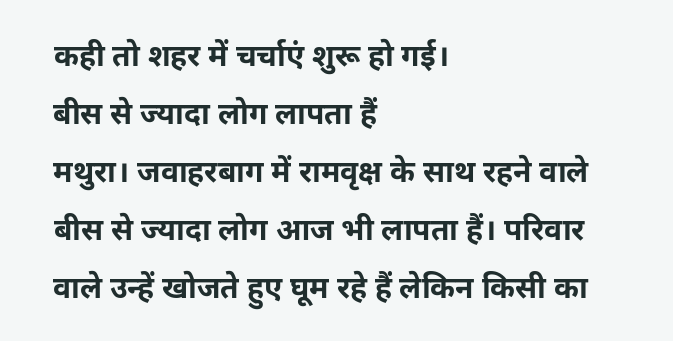कही तो शहर में चर्चाएं शुरू हो गई।
बीस से ज्यादा लोग लापता हैं
मथुरा। जवाहरबाग में रामवृक्ष के साथ रहने वाले बीस से ज्यादा लोग आज भी लापता हैं। परिवार वाले उन्हें खोजते हुए घूम रहे हैं लेकिन किसी का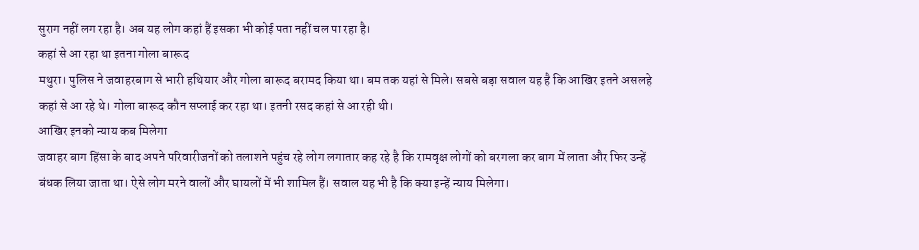सुराग नहीं लग रहा है। अब यह लोग कहां हैं इसका भी कोई पता नहीं चल पा रहा है।
कहां से आ रहा था इतना गोला बारूद
मथुरा। पुलिस ने जवाहरबाग से भारी हथियार और गोला बारूद बरामद किया था। बम तक यहां से मिले। सबसे बड़ा सवाल यह है कि आखिर इतने असलहे कहां से आ रहे थे। गोला बारूद कौन सप्लाई कर रहा था। इतनी रसद कहां से आ रही थी।
आखिर इनको न्याय कब मिलेगा
जवाहर बाग हिंसा के बाद अपने परिवारीजनों को तलाशने पहुंच रहे लोग लगातार कह रहे है कि रामवृक्ष लोगों को बरगला कर बाग में लाता और फिर उन्हें बंधक लिया जाता था। ऐसे लोग मरने वालों और घायलों में भी शामिल हैं। सवाल यह भी है कि क्या इन्हें न्याय मिलेगा।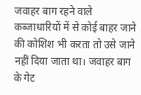जवाहर बाग रहने वाले कब्जाधारियों में से कोई बाहर जाने की कोशिश भी करता तो उसे जाने नहीं दिया जाता था। जवाहर बाग के गेट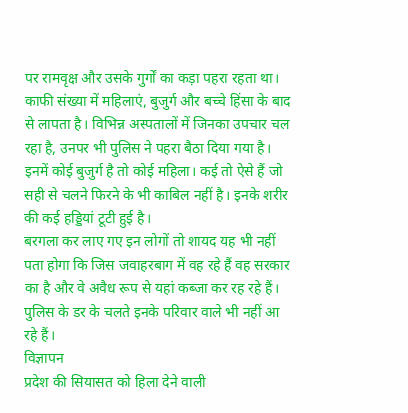पर रामवृक्ष और उसके गुर्गों का कड़ा पहरा रहता था। काफी संख्या में महिलाएं, बुजुर्ग और बच्चे हिंसा के बाद से लापता है। विभिन्न अस्पतालों में जिनका उपचार चल रहा है, उनपर भी पुलिस ने पहरा बैठा दिया गया है। इनमें कोई बुजुर्ग है तो कोई महिला। कई तो ऐसे हैं जो सही से चलने फिरने के भी काबिल नहीं है। इनके शरीर की कई हड्डियां टूटी हुई है।
बरगला कर लाए गए इन लोगों तो शायद यह भी नहीं पता होगा कि जिस जवाहरबाग में वह रहे हैं वह सरकार का है और वे अवैध रूप से यहां कब्जा कर रह रहे हैं। पुलिस के डर के चलते इनके परिवार वाले भी नहीं आ रहे हैं।
विज्ञापन
प्रदेश की सियासत को हिला देने वाली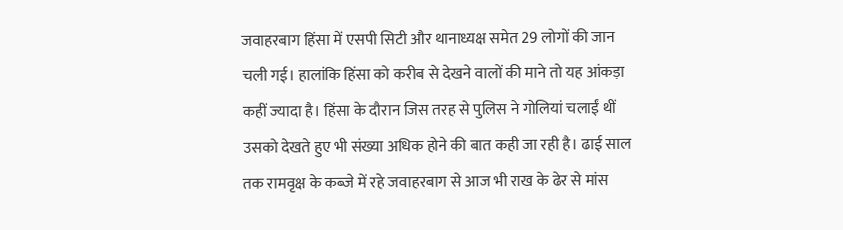जवाहरबाग हिंसा में एसपी सिटी और थानाध्यक्ष समेत 29 लोगों की जान चली गई। हालांकि हिंसा को करीब से देखने वालों की माने तो यह आंकड़ा कहीं ज्यादा है। हिंसा के दौरान जिस तरह से पुलिस ने गोलियां चलाईं थीं उसको देखते हुए भी संख्या अधिक होने की बात कही जा रही है। ढाई साल तक रामवृक्ष के कब्जे में रहे जवाहरबाग से आज भी राख के ढेर से मांस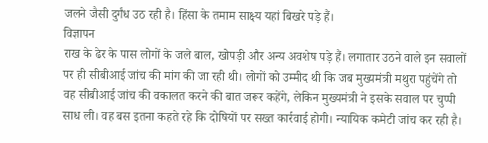जलने जैसी दुर्गंध उठ रही है। हिंसा के तमाम साक्ष्य यहां बिखरे पड़े हैं।
विज्ञापन
राख के ढेर के पास लोगों के जले बाल, खोपड़ी और अन्य अवशेष पड़े हैं। लगातार उठने वाले इन सवालों पर ही सीबीआई जांच की मांग की जा रही थी। लोगों को उम्मीद थी कि जब मुख्यमंत्री मथुरा पहुंचेंगे तो वह सीबीआई जांच की वकालत करने की बात जरूर कहेंगे, लेकिन मुख्यमंत्री ने इसके सवाल पर चुप्पी साध ली। वह बस इतना कहते रहे कि दोषियों पर सख्त कार्रवाई होगी। न्यायिक कमेटी जांच कर रही है।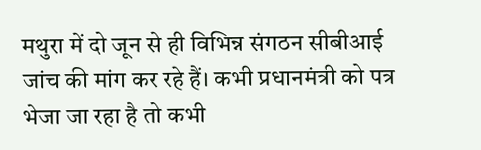मथुरा में दो जून से ही विभिन्न संगठन सीबीआई जांच की मांग कर रहे हैं। कभी प्रधानमंत्री को पत्र भेजा जा रहा है तो कभी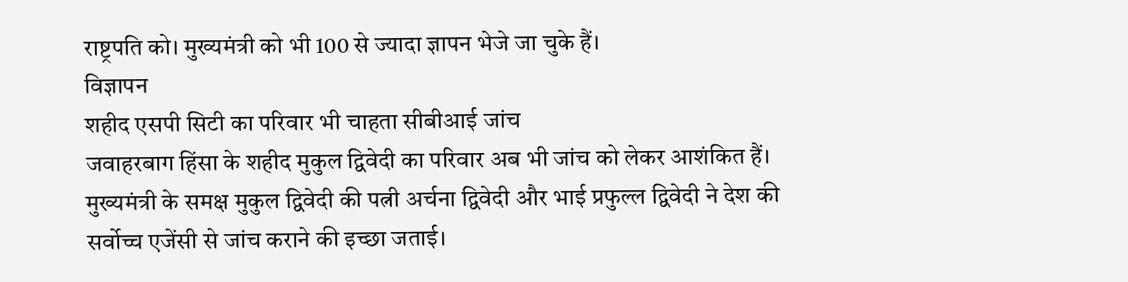राष्ट्रपति को। मुख्यमंत्री को भी 100 से ज्यादा ज्ञापन भेजे जा चुके हैं।
विज्ञापन
शहीद एसपी सिटी का परिवार भी चाहता सीबीआई जांच
जवाहरबाग हिंसा के शहीद मुकुल द्विवेदी का परिवार अब भी जांच को लेकर आशंकित हैं। मुख्यमंत्री के समक्ष मुकुल द्विवेदी की पत्नी अर्चना द्विवेदी और भाई प्रफुल्ल द्विवेदी ने देश की सर्वोच्च एजेंसी से जांच कराने की इच्छा जताई।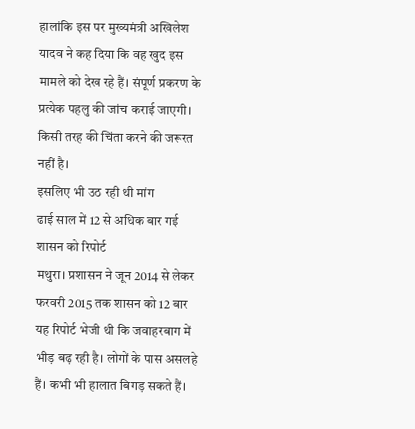हालांकि इस पर मुख्यमंत्री अखिलेश यादव ने कह दिया कि वह खुद इस मामले को देख रहे हैं। संपूर्ण प्रकरण के प्रत्येक पहलु की जांच कराई जाएगी। किसी तरह की चिंता करने की जरूरत नहीं है।
इसलिए भी उठ रही थी मांग
ढाई साल में 12 से अधिक बार गई शासन को रिपोर्ट
मथुरा। प्रशासन ने जून 2014 से लेकर फरवरी 2015 तक शासन को 12 बार यह रिपोर्ट भेजी थी कि जवाहरबाग में भीड़ बढ़ रही है। लोगों के पास असलहे हैं। कभी भी हालात बिगड़ सकते हैं।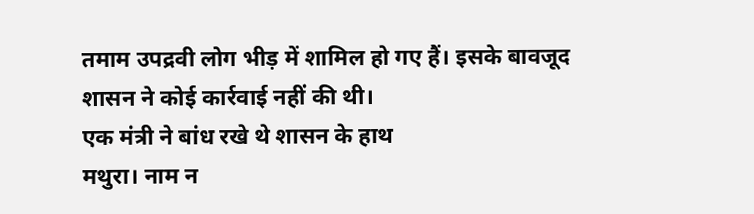तमाम उपद्रवी लोग भीड़ में शामिल हो गए हैं। इसके बावजूद शासन ने कोई कार्रवाई नहीं की थी।
एक मंत्री ने बांध रखे थे शासन के हाथ
मथुरा। नाम न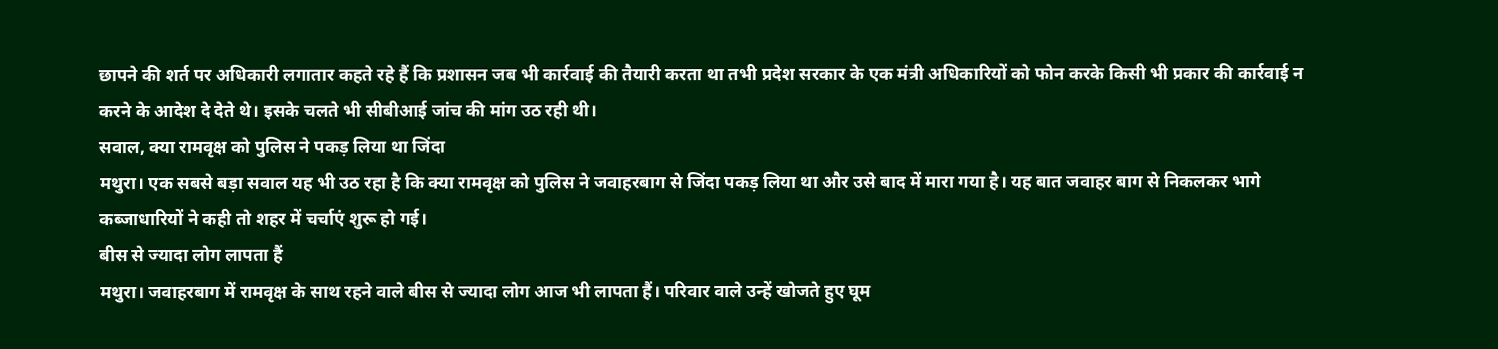छापने की शर्त पर अधिकारी लगातार कहते रहे हैं कि प्रशासन जब भी कार्रवाई की तैयारी करता था तभी प्रदेश सरकार के एक मंत्री अधिकारियों को फोन करके किसी भी प्रकार की कार्रवाई न करने के आदेश दे देते थे। इसके चलते भी सीबीआई जांच की मांग उठ रही थी।
सवाल, क्या रामवृक्ष को पुलिस ने पकड़ लिया था जिंदा
मथुरा। एक सबसे बड़ा सवाल यह भी उठ रहा है कि क्या रामवृक्ष को पुलिस ने जवाहरबाग से जिंदा पकड़ लिया था और उसे बाद में मारा गया है। यह बात जवाहर बाग से निकलकर भागे कब्जाधारियों ने कही तो शहर में चर्चाएं शुरू हो गई।
बीस से ज्यादा लोग लापता हैं
मथुरा। जवाहरबाग में रामवृक्ष के साथ रहने वाले बीस से ज्यादा लोग आज भी लापता हैं। परिवार वाले उन्हें खोजते हुए घूम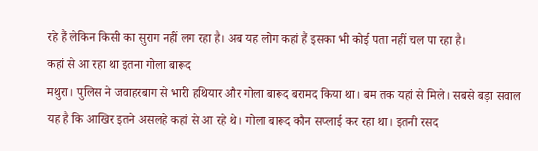रहे हैं लेकिन किसी का सुराग नहीं लग रहा है। अब यह लोग कहां हैं इसका भी कोई पता नहीं चल पा रहा है।
कहां से आ रहा था इतना गोला बारूद
मथुरा। पुलिस ने जवाहरबाग से भारी हथियार और गोला बारूद बरामद किया था। बम तक यहां से मिले। सबसे बड़ा सवाल यह है कि आखिर इतने असलहे कहां से आ रहे थे। गोला बारूद कौन सप्लाई कर रहा था। इतनी रसद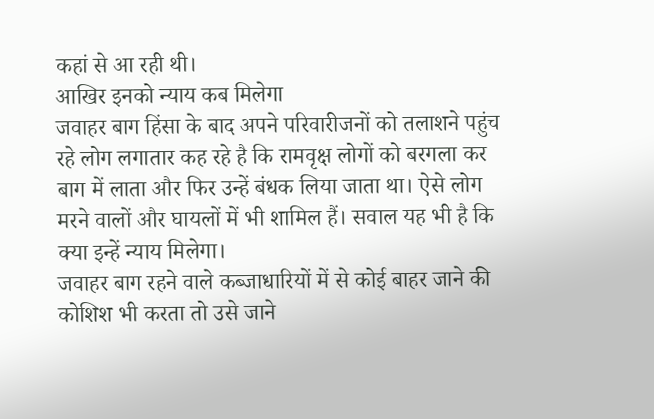कहां से आ रही थी।
आखिर इनको न्याय कब मिलेगा
जवाहर बाग हिंसा के बाद अपने परिवारीजनों को तलाशने पहुंच रहे लोग लगातार कह रहे है कि रामवृक्ष लोगों को बरगला कर बाग में लाता और फिर उन्हें बंधक लिया जाता था। ऐसे लोग मरने वालों और घायलों में भी शामिल हैं। सवाल यह भी है कि क्या इन्हें न्याय मिलेगा।
जवाहर बाग रहने वाले कब्जाधारियों में से कोई बाहर जाने की कोशिश भी करता तो उसे जाने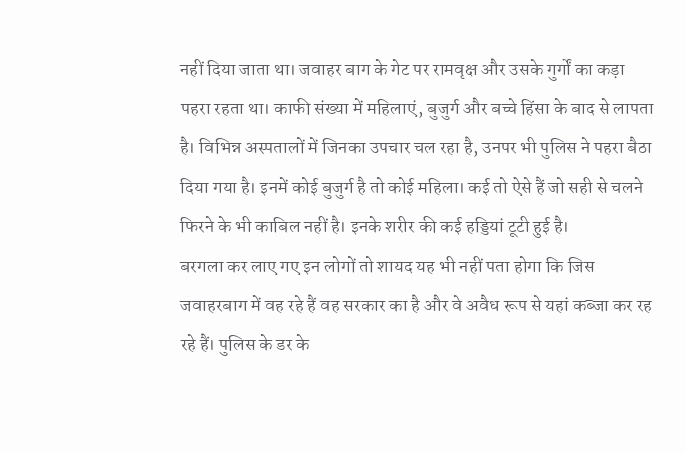नहीं दिया जाता था। जवाहर बाग के गेट पर रामवृक्ष और उसके गुर्गों का कड़ा पहरा रहता था। काफी संख्या में महिलाएं, बुजुर्ग और बच्चे हिंसा के बाद से लापता है। विभिन्न अस्पतालों में जिनका उपचार चल रहा है, उनपर भी पुलिस ने पहरा बैठा दिया गया है। इनमें कोई बुजुर्ग है तो कोई महिला। कई तो ऐसे हैं जो सही से चलने फिरने के भी काबिल नहीं है। इनके शरीर की कई हड्डियां टूटी हुई है।
बरगला कर लाए गए इन लोगों तो शायद यह भी नहीं पता होगा कि जिस जवाहरबाग में वह रहे हैं वह सरकार का है और वे अवैध रूप से यहां कब्जा कर रह रहे हैं। पुलिस के डर के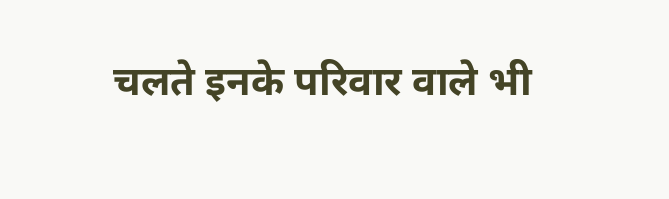चलते इनके परिवार वाले भी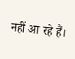नहीं आ रहे हैं।